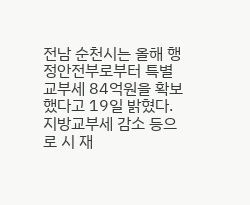전남 순천시는 올해 행정안전부로부터 특별교부세 84억원을 확보했다고 19일 밝혔다.
지방교부세 감소 등으로 시 재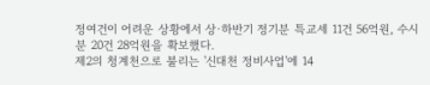정여건이 어려운 상황에서 상·하반기 정기분 특교세 11건 56억원, 수시분 20건 28억원을 확보했다.
제2의 청계천으로 불리는 '신대천 정비사업'에 14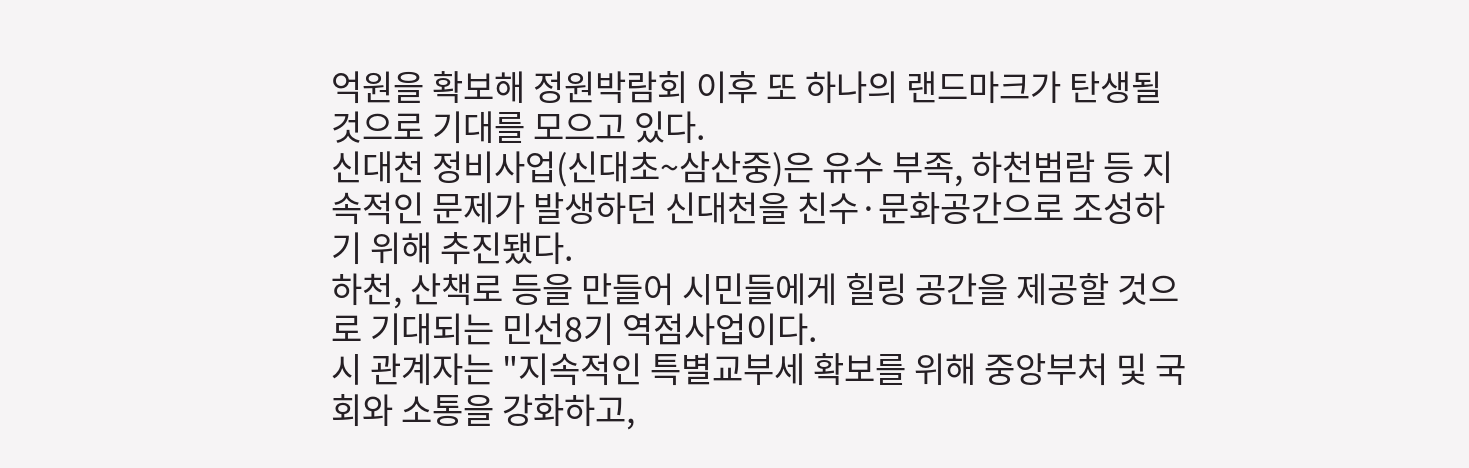억원을 확보해 정원박람회 이후 또 하나의 랜드마크가 탄생될 것으로 기대를 모으고 있다.
신대천 정비사업(신대초~삼산중)은 유수 부족, 하천범람 등 지속적인 문제가 발생하던 신대천을 친수·문화공간으로 조성하기 위해 추진됐다.
하천, 산책로 등을 만들어 시민들에게 힐링 공간을 제공할 것으로 기대되는 민선8기 역점사업이다.
시 관계자는 "지속적인 특별교부세 확보를 위해 중앙부처 및 국회와 소통을 강화하고,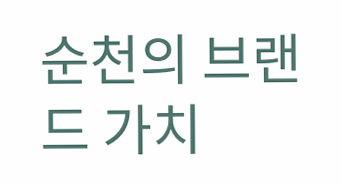순천의 브랜드 가치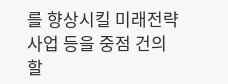를 향상시킬 미래전략 사업 등을 중점 건의할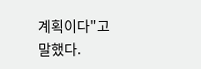계획이다"고 말했다.